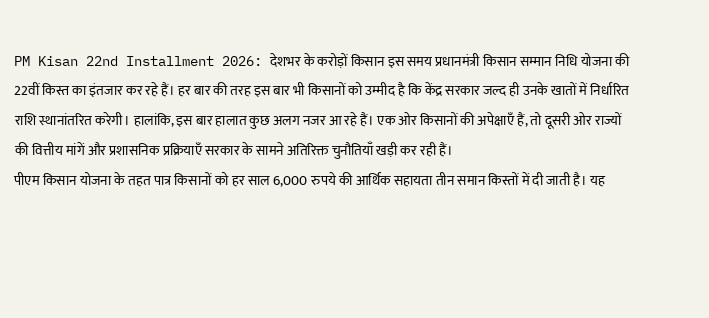PM Kisan 22nd Installment 2026: देशभर के करोड़ों किसान इस समय प्रधानमंत्री किसान सम्मान निधि योजना की 22वीं किस्त का इंतजार कर रहे हैं। हर बार की तरह इस बार भी किसानों को उम्मीद है कि केंद्र सरकार जल्द ही उनके खातों में निर्धारित राशि स्थानांतरित करेगी। हालांकि, इस बार हालात कुछ अलग नजर आ रहे हैं। एक ओर किसानों की अपेक्षाएँ हैं, तो दूसरी ओर राज्यों की वित्तीय मांगें और प्रशासनिक प्रक्रियाएँ सरकार के सामने अतिरिक्त चुनौतियाँ खड़ी कर रही हैं।
पीएम किसान योजना के तहत पात्र किसानों को हर साल 6,000 रुपये की आर्थिक सहायता तीन समान किस्तों में दी जाती है। यह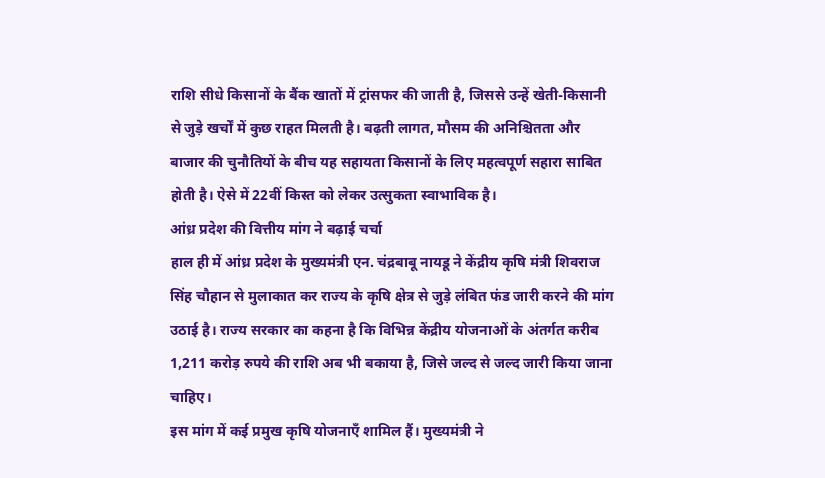राशि सीधे किसानों के बैंक खातों में ट्रांसफर की जाती है, जिससे उन्हें खेती-किसानी से जुड़े खर्चों में कुछ राहत मिलती है। बढ़ती लागत, मौसम की अनिश्चितता और बाजार की चुनौतियों के बीच यह सहायता किसानों के लिए महत्वपूर्ण सहारा साबित होती है। ऐसे में 22वीं किस्त को लेकर उत्सुकता स्वाभाविक है।
आंध्र प्रदेश की वित्तीय मांग ने बढ़ाई चर्चा
हाल ही में आंध्र प्रदेश के मुख्यमंत्री एन. चंद्रबाबू नायडू ने केंद्रीय कृषि मंत्री शिवराज सिंह चौहान से मुलाकात कर राज्य के कृषि क्षेत्र से जुड़े लंबित फंड जारी करने की मांग उठाई है। राज्य सरकार का कहना है कि विभिन्न केंद्रीय योजनाओं के अंतर्गत करीब 1,211 करोड़ रुपये की राशि अब भी बकाया है, जिसे जल्द से जल्द जारी किया जाना चाहिए।
इस मांग में कई प्रमुख कृषि योजनाएँ शामिल हैं। मुख्यमंत्री ने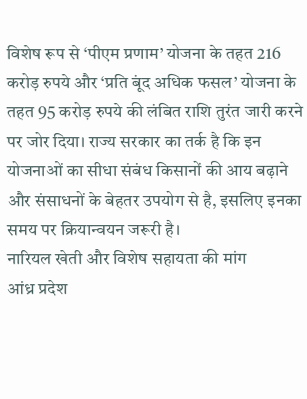विशेष रूप से ‘पीएम प्रणाम’ योजना के तहत 216 करोड़ रुपये और ‘प्रति बूंद अधिक फसल’ योजना के तहत 95 करोड़ रुपये की लंबित राशि तुरंत जारी करने पर जोर दिया। राज्य सरकार का तर्क है कि इन योजनाओं का सीधा संबंध किसानों की आय बढ़ाने और संसाधनों के बेहतर उपयोग से है, इसलिए इनका समय पर क्रियान्वयन जरूरी है।
नारियल खेती और विशेष सहायता की मांग
आंध्र प्रदेश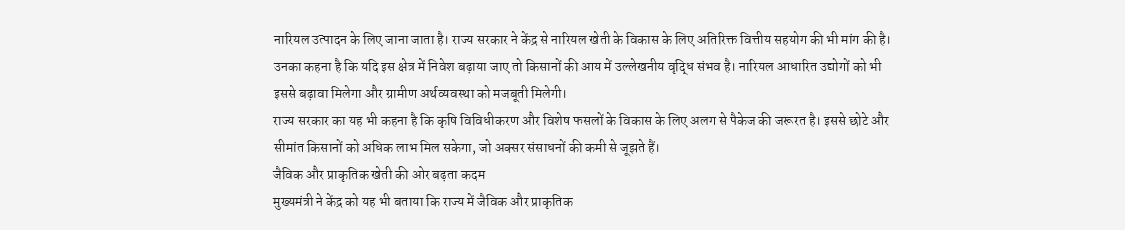नारियल उत्पादन के लिए जाना जाता है। राज्य सरकार ने केंद्र से नारियल खेती के विकास के लिए अतिरिक्त वित्तीय सहयोग की भी मांग की है। उनका कहना है कि यदि इस क्षेत्र में निवेश बढ़ाया जाए तो किसानों की आय में उल्लेखनीय वृद्धि संभव है। नारियल आधारित उद्योगों को भी इससे बढ़ावा मिलेगा और ग्रामीण अर्थव्यवस्था को मजबूती मिलेगी।
राज्य सरकार का यह भी कहना है कि कृषि विविधीकरण और विशेष फसलों के विकास के लिए अलग से पैकेज की जरूरत है। इससे छोटे और सीमांत किसानों को अधिक लाभ मिल सकेगा, जो अक्सर संसाधनों की कमी से जूझते हैं।
जैविक और प्राकृतिक खेती की ओर बढ़ता कदम
मुख्यमंत्री ने केंद्र को यह भी बताया कि राज्य में जैविक और प्राकृतिक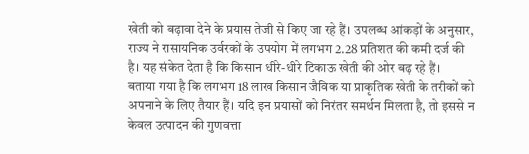खेती को बढ़ावा देने के प्रयास तेजी से किए जा रहे हैं। उपलब्ध आंकड़ों के अनुसार, राज्य ने रासायनिक उर्वरकों के उपयोग में लगभग 2.28 प्रतिशत की कमी दर्ज की है। यह संकेत देता है कि किसान धीरे-धीरे टिकाऊ खेती की ओर बढ़ रहे हैं।
बताया गया है कि लगभग 18 लाख किसान जैविक या प्राकृतिक खेती के तरीकों को अपनाने के लिए तैयार हैं। यदि इन प्रयासों को निरंतर समर्थन मिलता है, तो इससे न केवल उत्पादन की गुणवत्ता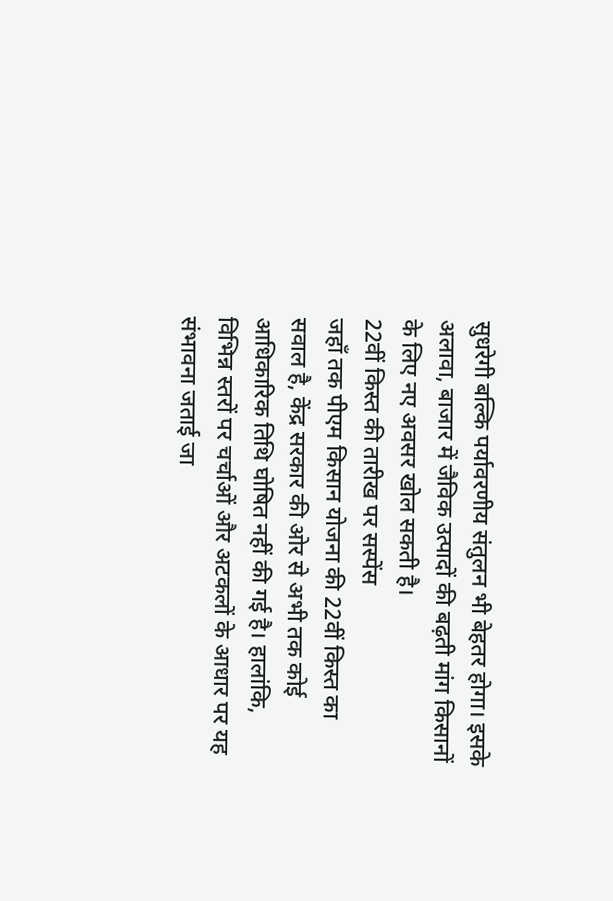सुधरेगी बल्कि पर्यावरणीय संतुलन भी बेहतर होगा। इसके अलावा, बाजार में जैविक उत्पादों की बढ़ती मांग किसानों के लिए नए अवसर खोल सकती है।
22वीं किस्त की तारीख पर सस्पेंस
जहाँ तक पीएम किसान योजना की 22वीं किस्त का सवाल है, केंद्र सरकार की ओर से अभी तक कोई आधिकारिक तिथि घोषित नहीं की गई है। हालांकि, विभिन्न स्तरों पर चर्चाओं और अटकलों के आधार पर यह संभावना जताई जा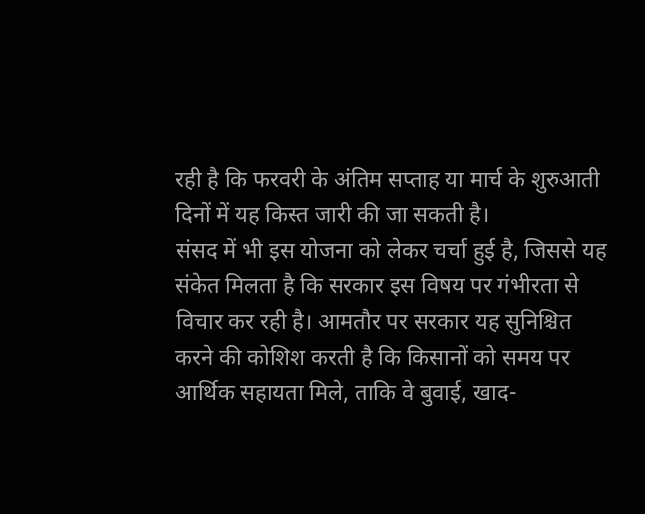रही है कि फरवरी के अंतिम सप्ताह या मार्च के शुरुआती दिनों में यह किस्त जारी की जा सकती है।
संसद में भी इस योजना को लेकर चर्चा हुई है, जिससे यह संकेत मिलता है कि सरकार इस विषय पर गंभीरता से विचार कर रही है। आमतौर पर सरकार यह सुनिश्चित करने की कोशिश करती है कि किसानों को समय पर आर्थिक सहायता मिले, ताकि वे बुवाई, खाद-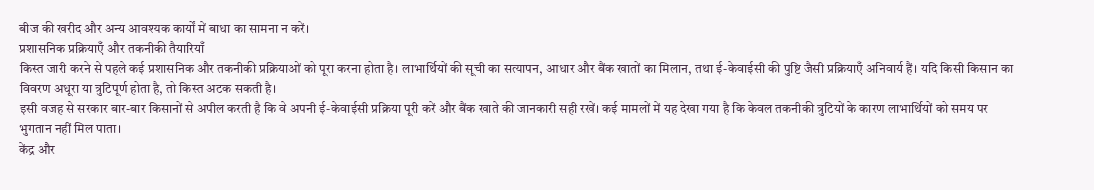बीज की खरीद और अन्य आवश्यक कार्यों में बाधा का सामना न करें।
प्रशासनिक प्रक्रियाएँ और तकनीकी तैयारियाँ
किस्त जारी करने से पहले कई प्रशासनिक और तकनीकी प्रक्रियाओं को पूरा करना होता है। लाभार्थियों की सूची का सत्यापन, आधार और बैंक खातों का मिलान, तथा ई-केवाईसी की पुष्टि जैसी प्रक्रियाएँ अनिवार्य हैं। यदि किसी किसान का विवरण अधूरा या त्रुटिपूर्ण होता है, तो किस्त अटक सकती है।
इसी वजह से सरकार बार-बार किसानों से अपील करती है कि वे अपनी ई-केवाईसी प्रक्रिया पूरी करें और बैंक खाते की जानकारी सही रखें। कई मामलों में यह देखा गया है कि केवल तकनीकी त्रुटियों के कारण लाभार्थियों को समय पर भुगतान नहीं मिल पाता।
केंद्र और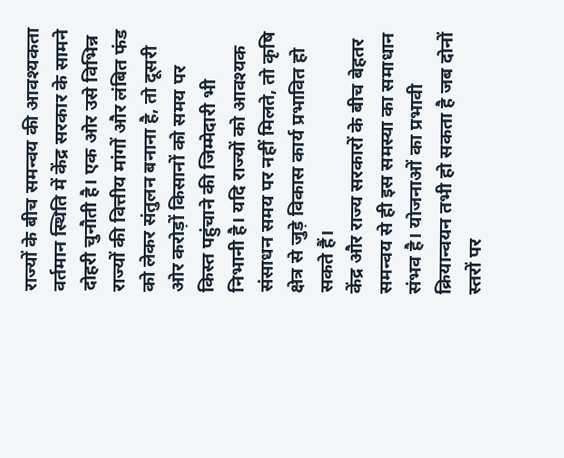राज्यों के बीच समन्वय की आवश्यकता
वर्तमान स्थिति में केंद्र सरकार के सामने दोहरी चुनौती है। एक ओर उसे विभिन्न राज्यों की वित्तीय मांगों और लंबित फंड को लेकर संतुलन बनाना है, तो दूसरी ओर करोड़ों किसानों को समय पर किस्त पहुंचाने की जिम्मेदारी भी निभानी है। यदि राज्यों को आवश्यक संसाधन समय पर नहीं मिलते, तो कृषि क्षेत्र से जुड़े विकास कार्य प्रभावित हो सकते हैं।
केंद्र और राज्य सरकारों के बीच बेहतर समन्वय से ही इस समस्या का समाधान संभव है। योजनाओं का प्रभावी क्रियान्वयन तभी हो सकता है जब दोनों स्तरों पर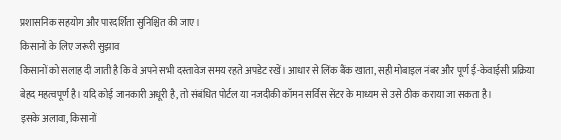प्रशासनिक सहयोग और पारदर्शिता सुनिश्चित की जाए।
किसानों के लिए जरूरी सुझाव
किसानों को सलाह दी जाती है कि वे अपने सभी दस्तावेज समय रहते अपडेट रखें। आधार से लिंक बैंक खाता, सही मोबाइल नंबर और पूर्ण ई-केवाईसी प्रक्रिया बेहद महत्वपूर्ण है। यदि कोई जानकारी अधूरी है, तो संबंधित पोर्टल या नजदीकी कॉमन सर्विस सेंटर के माध्यम से उसे ठीक कराया जा सकता है।
इसके अलावा, किसानों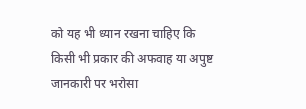को यह भी ध्यान रखना चाहिए कि किसी भी प्रकार की अफवाह या अपुष्ट जानकारी पर भरोसा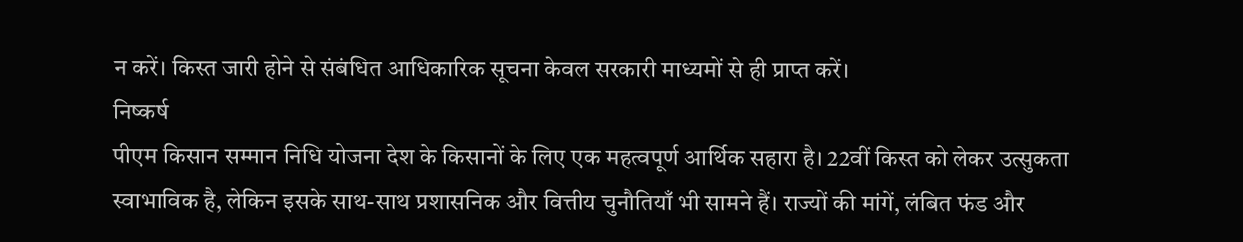न करें। किस्त जारी होने से संबंधित आधिकारिक सूचना केवल सरकारी माध्यमों से ही प्राप्त करें।
निष्कर्ष
पीएम किसान सम्मान निधि योजना देश के किसानों के लिए एक महत्वपूर्ण आर्थिक सहारा है। 22वीं किस्त को लेकर उत्सुकता स्वाभाविक है, लेकिन इसके साथ-साथ प्रशासनिक और वित्तीय चुनौतियाँ भी सामने हैं। राज्यों की मांगें, लंबित फंड और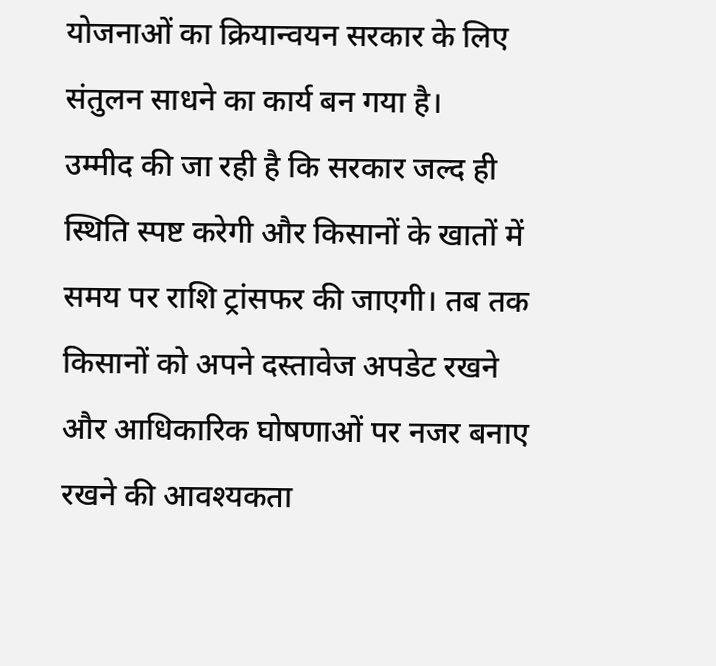योजनाओं का क्रियान्वयन सरकार के लिए संतुलन साधने का कार्य बन गया है।
उम्मीद की जा रही है कि सरकार जल्द ही स्थिति स्पष्ट करेगी और किसानों के खातों में समय पर राशि ट्रांसफर की जाएगी। तब तक किसानों को अपने दस्तावेज अपडेट रखने और आधिकारिक घोषणाओं पर नजर बनाए रखने की आवश्यकता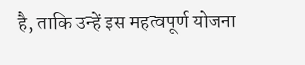है, ताकि उन्हें इस महत्वपूर्ण योजना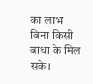का लाभ बिना किसी बाधा के मिल सके।